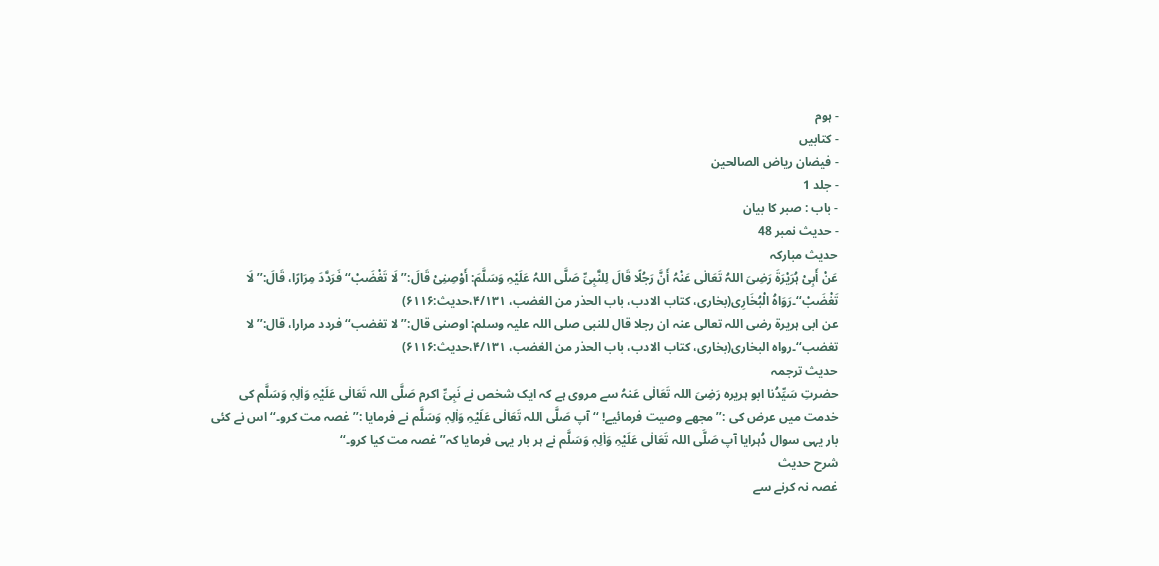- ہوم
- کتابیں
- فیضان ریاض الصالحین
- جلد 1
- باب : صبر کا بیان
- حدیث نمبر 48
حدیث مبارکہ
عَنْ أَبِیْ ہُرَیْرَۃَ رَضِیَ اللہُ تَعَالٰی عَنْہُ أَنَّ رَجُلًا قَالَ لِلنَّبِیِّ صَلَّی اللہُ عَلَیْہِ وَسَلَّمَ: أَوْصِنِیْ قَالَ:’’ لَا تَغْضَبْ‘‘ فَرَدَّدَ مِرَارًا، قَالَ:’’ لَا تَغْضَبْ‘‘۔رَوَاہُ الْبُخَارِی(بخاری، کتاب الادب، باب الحذر من الغضب، ۴/۱۳۱،حدیث:۶۱۱۶)
عن ابی ہریرۃ رضی اللہ تعالی عنہ ان رجلا قال للنبی صلی اللہ علیہ وسلم: اوصنی قال:’’ لا تغضب‘‘ فردد مرارا، قال:’’ لا تغضب‘‘۔رواہ البخاری(بخاری، کتاب الادب، باب الحذر من الغضب، ۴/۱۳۱،حدیث:۶۱۱۶)
حدیث ترجمہ
حضرتِ سَیِّدُنا ابو ہریرہ رَضِیَ اللہ تَعَالٰی عَنہُ سے مروی ہے کہ ایک شخص نے نَبِیِّ اکرم صَلَّی اللہ تَعَالٰی عَلَیْہِ وَاٰلِہٖ وَسَلَّم کی خدمت میں عرض کی :’’مجھے وصیت فرمائیے! ‘‘ آپ صَلَّی اللہ تَعَالٰی عَلَیْہِ وَاٰلِہٖ وَسَلَّم نے فرمایا :’’غصہ مت کرو۔‘‘ اس نے کئی بار یہی سوال دُہرایا آپ صَلَّی اللہ تَعَالٰی عَلَیْہِ وَاٰلِہٖ وَسَلَّم نے ہر بار یہی فرمایا کہ’’ غصہ مت کیا کرو۔‘‘
شرح حدیث
غصہ نہ کرنے سے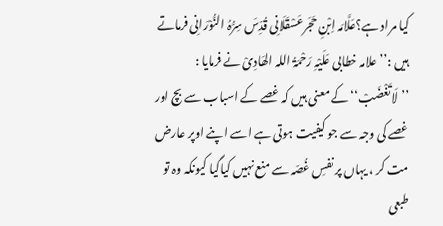کیا مراد ہے؟عَلَّامَہ اِبْنِ حَجَرعَسْقَلَانِی قُدِّسَ سِرُّہُ النُّوْرَانِی فرماتے ہیں :’’ علامہ خطابی عَلَیْہِ رَحْمَۃُ اللہ الھَادِیْ نے فرمایا : ’’لَاتَغْضَبْ‘‘ کے معنی ہیں کہ غصے کے اسباب سے بچ اور غصے کی وجہ سے جو کیفیت ہوتی ہے اسے اپنے اوپر عارض مت کر ، یہاں پر نفسِ غُصّہ سے منع نہیں کیاگیا کیونکہ وہ تو طبعی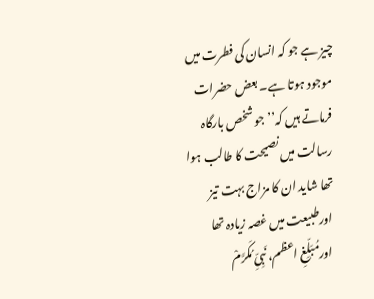چیز ہے جو کہ انسان کی فطرت میں موجود ہوتا ہے۔ بعض حضرات فرماتے ہیں کہ’’ جو شخص بارگاہ رسالت میں نصیحت کا طالب ہوا تھا شاید ان کا مزاج بہت تیز اورطبیعت میں غصہ زیادہ تھا اورمُبَلِّغِ اعظم، نَبِیِّ مُکَرَّمْ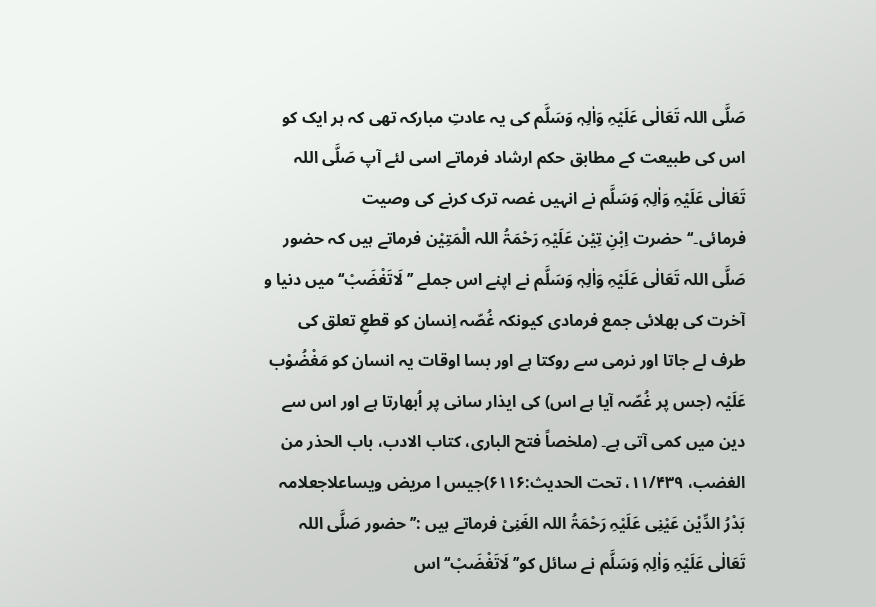صَلَّی اللہ تَعَالٰی عَلَیْہِ وَاٰلِہٖ وَسَلَّم کی یہ عادتِ مبارکہ تھی کہ ہر ایک کو اس کی طبیعت کے مطابق حکم ارشاد فرماتے اسی لئے آپ صَلَّی اللہ تَعَالٰی عَلَیْہِ وَاٰلِہٖ وَسَلَّم نے انہیں غصہ ترک کرنے کی وصیت فرمائی۔‘‘حضرت اِبْنِ تِیْن عَلَیْہِ رَحْمَۃُ اللہ الْمَتِیْن فرماتے ہیں کہ حضور صَلَّی اللہ تَعَالٰی عَلَیْہِ وَاٰلِہٖ وَسَلَّم نے اپنے اس جملے ’’لَاتَغْضَبْ‘‘ میں دنیا و آخرت کی بھلائی جمع فرمادی کیونکہ غُصّہ اِنسان کو قطعِ تعلق کی طرف لے جاتا اور نرمی سے روکتا ہے اور بسا اوقات یہ انسان کو مَغْضُوْب عَلَیْہ (جس پر غُصّہ آیا ہے اس) کی ایذار سانی پر اُبھارتا ہے اور اس سے دین میں کمی آتی ہے۔ (ملخصاً فتح الباری، کتاب الادب، باب الحذر من الغضب، ۱۱/۴۳۹، تحت الحدیث:۶۱۱۶)جیس ا مریض ویساعلاجعلامہ بَدْرُ الدِّیْن عَیْنِی عَلَیْہِ رَحْمَۃُ اللہ الغَنِیْ فرماتے ہیں :’’حضور صَلَّی اللہ تَعَالٰی عَلَیْہِ وَاٰلِہٖ وَسَلَّم نے سائل کو’’لَاتَغْضَبْ‘‘ اس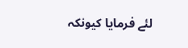لئے فرمایا کیونکہ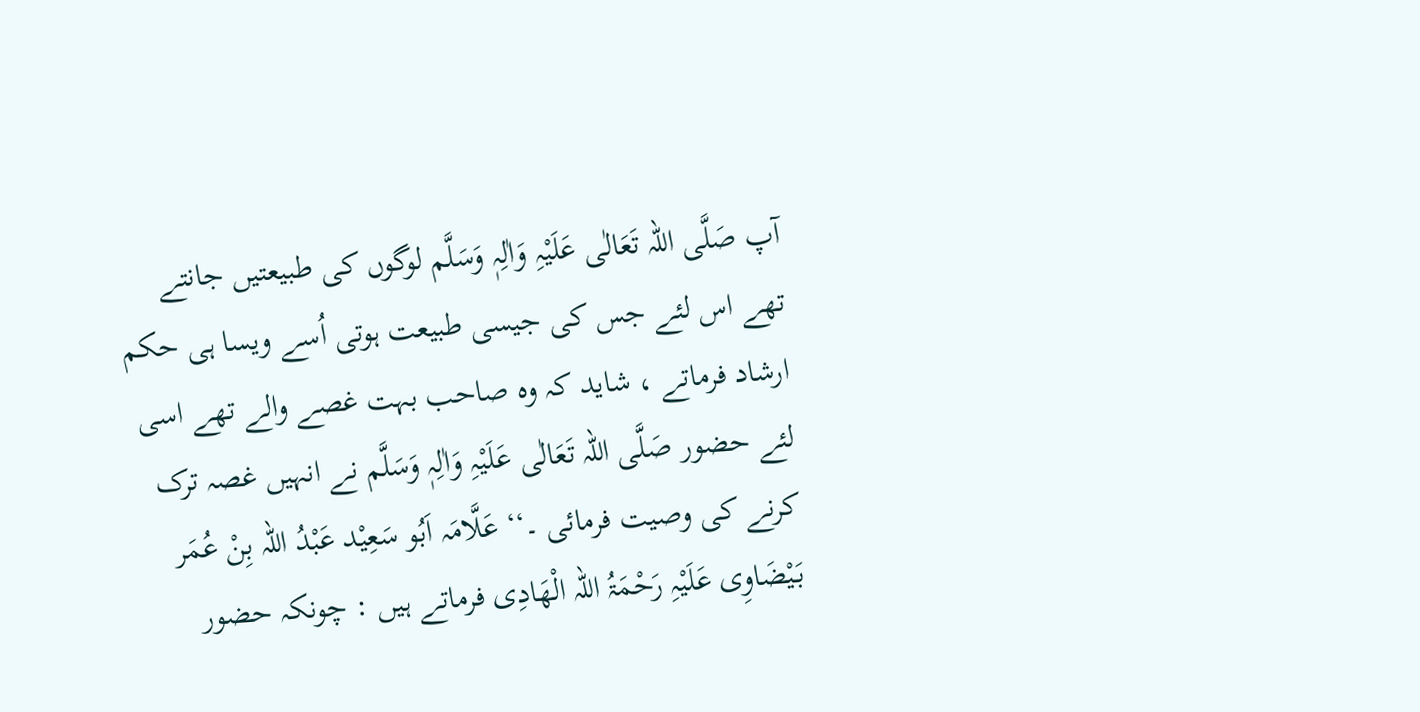آپ صَلَّی اللہ تَعَالٰی عَلَیْہِ وَاٰلِہٖ وَسَلَّم لوگوں کی طبیعتیں جانتے تھے اس لئے جس کی جیسی طبیعت ہوتی اُسے ویسا ہی حکم ارشاد فرماتے ، شاید کہ وہ صاحب بہت غصے والے تھے اسی لئے حضور صَلَّی اللہ تَعَالٰی عَلَیْہِ وَاٰلِہٖ وَسَلَّم نے انہیں غصہ ترک کرنے کی وصیت فرمائی ۔‘‘ عَلَّامَہ اَبُو سَعِیْد عَبْدُ اللہ بِنْ عُمَر بَیْضَاوِی عَلَیْہِ رَحْمَۃُ اللہ الْھَادِی فرماتے ہیں : چونکہ حضور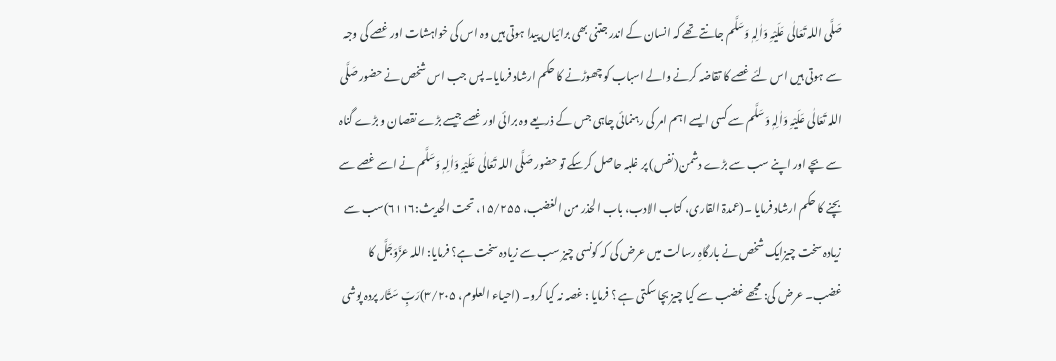صَلَّی اللہ تَعَالٰی عَلَیْہِ وَاٰلِہٖ وَسَلَّم جانتے تھے کہ انسان کے اندر جتنی بھی برائیاں پیدا ہوتی ہیں وہ اس کی خواہشات اور غصے کی وجہ سے ہوتی ہیں اس لئے غصے کا تقاضہ کرنے والے اسباب کو چھوڑنے کا حکم ارشاد فرمایا۔ پس جب اس شخص نے حضور صَلَّی اللہ تَعَالٰی عَلَیْہِ وَاٰلِہٖ وَسَلَّم سے کسی ایسے اہم امر کی رہنمائی چاہی جس کے ذریعے وہ برائی اور غصے جیسے بڑے نقصان و بڑے گناہ سے بچے اور اپنے سب سے بڑے دشمن(نفس) پر غلبہ حاصل کرسکے تو حضور صَلَّی اللہ تَعَالٰی عَلَیْہِ وَاٰلِہٖ وَسَلَّم نے اسے غصے سے بچنے کا حکم ارشاد فرمایا ۔(عمدۃ القاری، کتاب الادب، باب الحذر من الغضب، ۱۵/۲۵۵، تحت الحدیث:۶۱۱۶)سب سے زیادہ سخت چیزایک شخص نے بارگاہِ رسالت میں عرض کی کہ کونسی چیز سب سے زیادہ سخت ہے؟ فرمایا: اللہ عزَّوَجَلَّ کا غضب۔ عرض کی: مجھے غضب سے کیا چیز بچا سکتی ہے ؟ فرمایا : غصہ نہ کیا کرو۔ (احیاء العلوم، ۳/۲۰۵)رَبِّ سَتَّار پردہ پوشی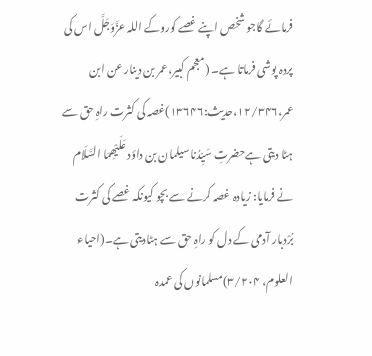فرمائے گاجو شخص اپنے غصے کوروکے اللہ عزَّوَجَلَّ اس کی پردہ پوشی فرماتا ہے۔ (معجم کبیر،عمر بن دینار عن ابن عمر،۱۲/۳۴۶،حدیث:۱۳۶۴۶)غصہ کی کثرت راہِ حق سے ہٹا دیتی ہےحضرتِ سَیِّدُنا سیلمان بن داؤد عَلَیْھِمَا السَّلَام نے فرمایا: زیادہ غصہ کرنے سے بچو کیونکہ غصے کی کثرت بُرْدبار آدمی کے دل کو راہِ حق سے ہٹادیتی ہے۔(احیاء العلوم، ۳/۲۰۴)مسلمانوں کی عمدہ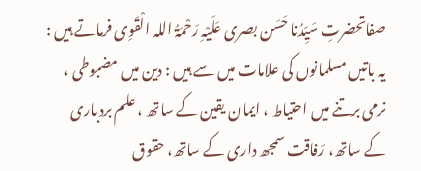صفاتحضرتِ سَیِّدُنا حَسَن بصری عَلَیْہِ رَحْمَۃُ اللہ الْقَوِی فرماتے ہیں : یہ باتیں مسلمانوں کی علامات میں سے ہیں : دین میں مضبوطی ، نرمی برتنے میں احتیاط ، ایمان یقین کے ساتھ ، علم بردباری کے ساتھ، رَفاقت سمجھ داری کے ساتھ، حقوق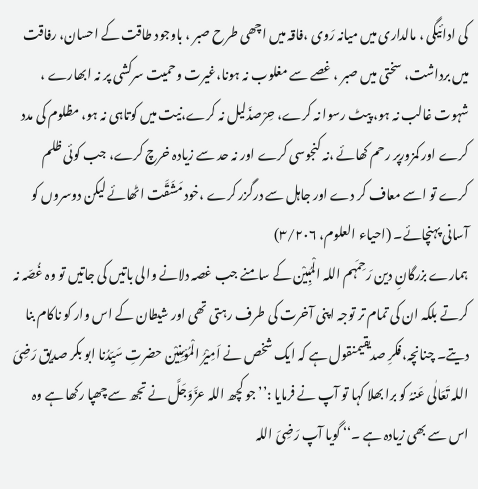کی ادائیگی ، مالداری میں میانہ رَوی ،فاقہ میں اچھی طرح صبر ، باوجود طاقت کے احسان، رفاقت میں برداشت، سختی میں صبر ، غصے سے مغلوب نہ ہونا،غیرت وحمیت سرکشی پر نہ ابھارے ، شہوت غالب نہ ہو، پیٹ رسوا نہ کرے، حِرْصذَلیل نہ کرے،نیت میں کوتاہی نہ ہو، مظلوم کی مدد کرے اور کمزورپر رحم کھائے ،نہ کنجوسی کرے اور نہ حد سے زیادہ خرچ کرے، جب کوئی ظلم کرے تو اسے معاف کر دے اور جاہل سے درگزر کرے ،خود مَشَقَّت اٹھائے لیکن دوسروں کو آسانی پہنچائے۔ (احیاء العلوم، ۳/۲۰۶)
ہمارے بزرگانِ دین رَحِمَہم اللہ الْمُبِیْن کے سامنے جب غصہ دلانے والی باتیں کی جاتیں تو وہ غُصّہ نہ کرتے بلکہ ان کی تمام تر توجہ اپنی آخرت کی طرف رہتی تھی اور شیطان کے اس وار کو ناکام بنا دیتے۔ چنانچہ،فکرِ صدیقیمنقول ہے کہ ایک شخص نے اَمِیْرُ الْمُؤمِنِیْن حضرتِ سَیِّدُنا ابو بکر صدیق رَضِیَ اللہ تَعَالٰی عَنہُ کو برا بھلا کہا تو آپ نے فرمایا :’’جو کچھ اللہ عزَّوَجَلَّ نے تجھ سے چھپا رکھا ہے وہ اس سے بھی زیادہ ہے ۔‘‘ گویا آپ رَضِیَ اللہ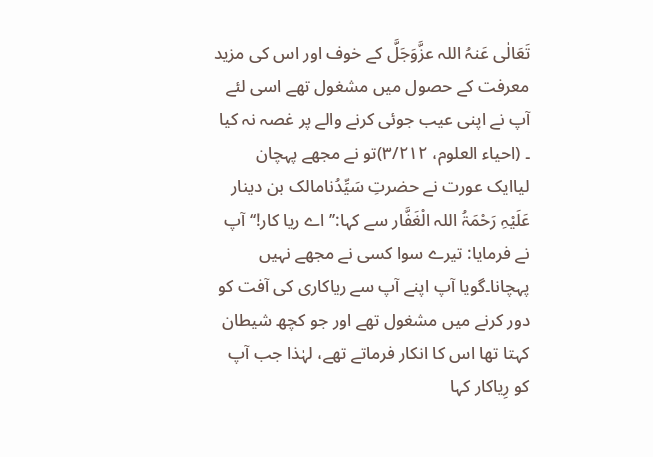تَعَالٰی عَنہُ اللہ عزَّوَجَلَّ کے خوف اور اس کی مزید معرفت کے حصول میں مشغول تھے اسی لئے آپ نے اپنی عیب جوئی کرنے والے پر غصہ نہ کیا ۔ (احیاء العلوم، ۳/۲۱۲)تو نے مجھے پہچان لیاایک عورت نے حضرتِ سَیِّدُنامالک بن دینار عَلَیْہِ رَحْمَۃُ اللہ الْغَفَّار سے کہا:’’ اے ریا کار!‘‘ آپ نے فرمایا: تیرے سوا کسی نے مجھے نہیں پہچانا۔گویا آپ اپنے آپ سے ریاکاری کی آفت کو دور کرنے میں مشغول تھے اور جو کچھ شیطان کہتا تھا اس کا انکار فرماتے تھے، لہٰذا جب آپ کو رِیاکار کہا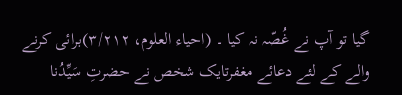گیا تو آپ نے غُصّہ نہ کیا ۔ (احیاء العلوم، ۳/۲۱۲)برائی کرنے والے کے لئے دعائے مغفرتایک شخص نے حضرتِ سَیِّدُنا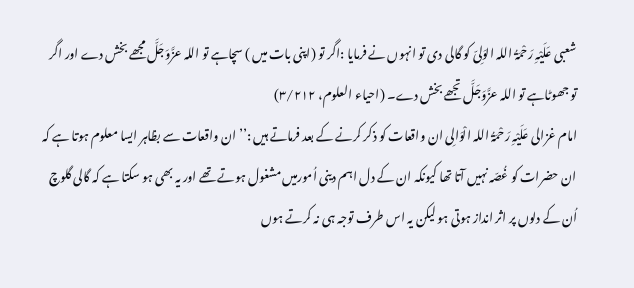شعبی عَلَیْہِ رَحْمَۃُ اللہ الوَلِیّ کو گالی دی تو انہوں نے فرمایا :اگر تو (اپنی بات میں ) سچاہے تو اللہ عزَّوَجَلَّ مجھے بخش دے اور اگر تو جھوٹاہے تو اللہ عزَّوَجَلَّ تجھے بخش دے۔ (احیاء العلوم، ۳/۲۱۲)
امام غزالی عَلَیْہِ رَحْمَۃُ اللہ الْوَالِی ان واقعات کو ذکر کرنے کے بعد فرماتے ہیں :’’ ان واقعات سے بظاہر ایسا معلوم ہوتا ہے کہ ان حضرات کو غُصّہ نہیں آتا تھا کیونکہ ان کے دل اہم دینی اُمورمیں مشغول ہوتے تھے اور یہ بھی ہو سکتا ہے کہ گالی گلوچ اُن کے دلوں پر اثر انداز ہوتی ہو لیکن یہ اس طرف توجہ ہی نہ کرتے ہوں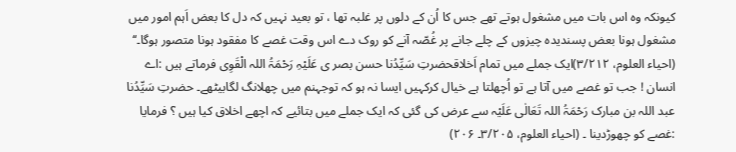کیونکہ وہ اس بات میں مشغول ہوتے تھے جس کا اُن کے دلوں پر غلبہ تھا ، تو بعید نہیں کہ دل کا بعض اَہم امور میں مشغول ہونا بعض پسندیدہ چیزوں کے چلے جانے پر غُصّہ آنے کو روک دے اس وقت غصے کا مفقود ہونا متصور ہوگا۔‘‘ (احیاء العلوم، ۳/۲۱۲)ایک جملے میں تمام اَخلاقحضرتِ سَیِّدُنا حسن بصر ی عَلَیْہِ رَحْمَۃُ اللہ الْقَوِی فرماتے ہیں :اے انسان ! جب تو غصے میں آتا ہے تو اُچھلتا ہے خیال کرکہیں ایسا نہ ہو کہ توجہنم میں چھلانگ لگابیٹھے۔ حضرتِ سَیِّدُنا عبد اللہ بن مبارک رَحْمَۃُ اللہ تَعَالٰی عَلَیْہ سے عرض کی گئی کہ ایک جملے میں بتائیے کہ اچھے اخلاق کیا ہیں ؟ فرمایا :غصے کو چھوڑدینا ۔ (احیاء العلوم، ۳/۲۰۵۔ ۲۰۶)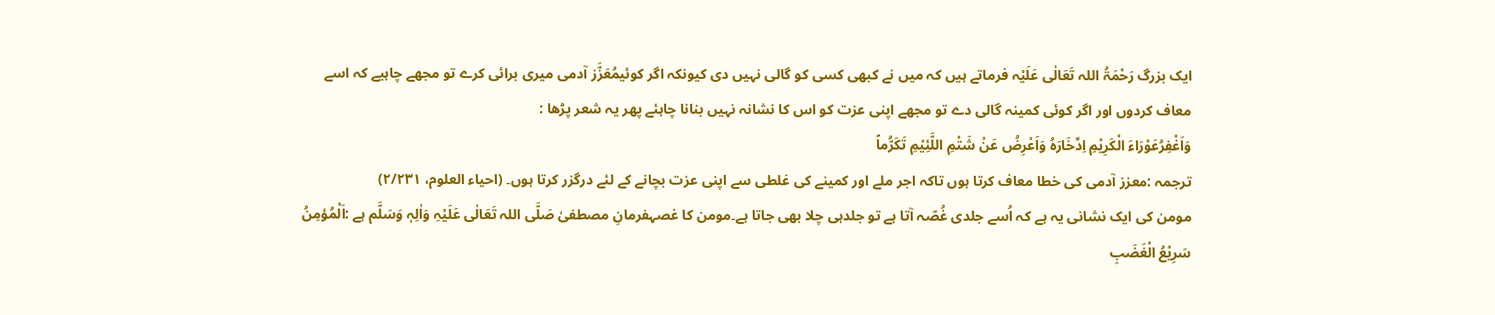ایک بزرگ رَحْمَۃُ اللہ تَعَالٰی عَلَیْہ فرماتے ہیں کہ میں نے کبھی کسی کو گالی نہیں دی کیونکہ اگر کوئیمُعَزَّز آدمی میری برائی کرے تو مجھے چاہیے کہ اسے معاف کردوں اور اگر کوئی کمینہ گالی دے تو مجھے اپنی عزت کو اس کا نشانہ نہیں بنانا چاہئے پھر یہ شعر پڑھا :
وَاَغْفِرُعَوْرَاءَ الْکَرِیْمِ اِدِّخَارَہُ وَاَعْرِضُ عَنْ شَتْمِ اللَّئِیْمِ تَکَرُّماً
ترجمہ :معزز آدمی کی خطا معاف کرتا ہوں تاکہ اجر ملے اور کمینے کی غلطی سے اپنی عزت بچانے کے لئے درگزر کرتا ہوں۔ (احیاء العلوم، ۲/۲۳۱)
مومن کی ایک نشانی یہ ہے کہ اُسے جلدی غُصّہ آتا ہے تو جلدہی چلا بھی جاتا ہے۔مومن کا غصہفرمانِ مصطفیٰ صَلَّی اللہ تَعَالٰی عَلَیْہِ وَاٰلِہٖ وَسَلَّم ہے :اَلْمُؤمِنُ سَرِیْعُ الْغَضَبِ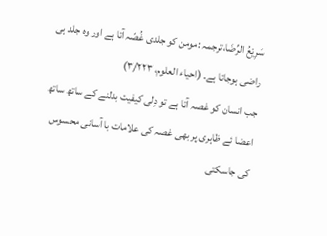سَرِیْعُ الرِّضَا،ترجمہ :مومن کو جلدی غُصّہ آتا ہے اور وہ جلد ہی راضی ہوجاتا ہے۔ (احیاء العلوم، ۳/۲۲۳)
جب انسان کو غصہ آتا ہے تو دِلی کیفیت بدلنے کے ساتھ ساتھ اعضا ئے ظاہری پر بھی غصہ کی علامات با آسانی محسوس کی جاسکتی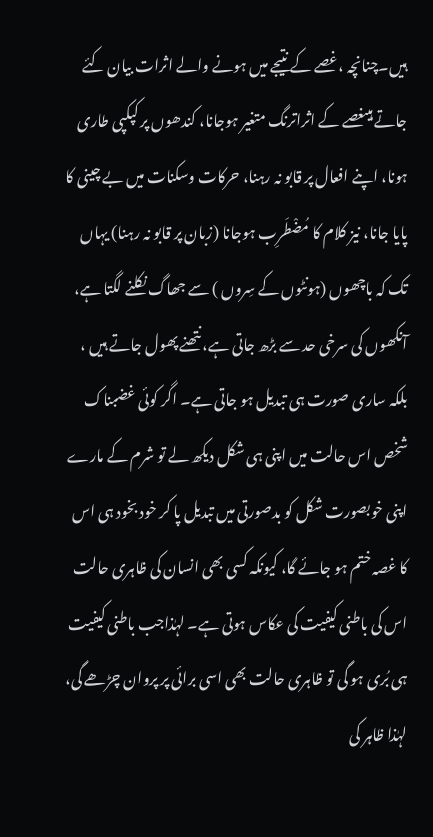ہیں۔چنانچہ ،غصے کے نتیجے میں ہونے والے اثرات بیان کئے جاتے ہیںغصے کے اثراترنگ متغیر ہوجانا، کندھوں پر کپکپی طاری ہونا، اپنے افعال پر قابو نہ رہنا، حرکات وسکنات میں بے چینی کا پایا جانا، نیز کلام کا مُضْطَرِب ہوجانا (زبان پر قابو نہ رہنا) یہاں تک کہ باچھوں (ہونٹوں کے سِروں ) سے جھاگ نکلنے لگتا ہے، آنکھوں کی سرخی حد سے بڑھ جاتی ہے، نتھنے پھول جاتے ہیں ، بلکہ ساری صورت ہی تبدیل ہو جاتی ہے۔ اگر کوئی غضبناک شخص اس حالت میں اپنی ہی شکل دیکھ لے تو شرم کے مارے اپنی خوبصورت شکل کو بدصورتی میں تبدیل پا کر خود بخود ہی اس کا غصہ ختم ہو جائے گا، کیونکہ کسی بھی انسان کی ظاہری حالت اس کی باطنی کیفیت کی عکاس ہوتی ہے۔ لہٰذاجب باطنی کیفیت ہی بُری ہو گی تو ظاہری حالت بھی اسی برائی پر پروان چڑھے گی، لہٰذا ظاہر کی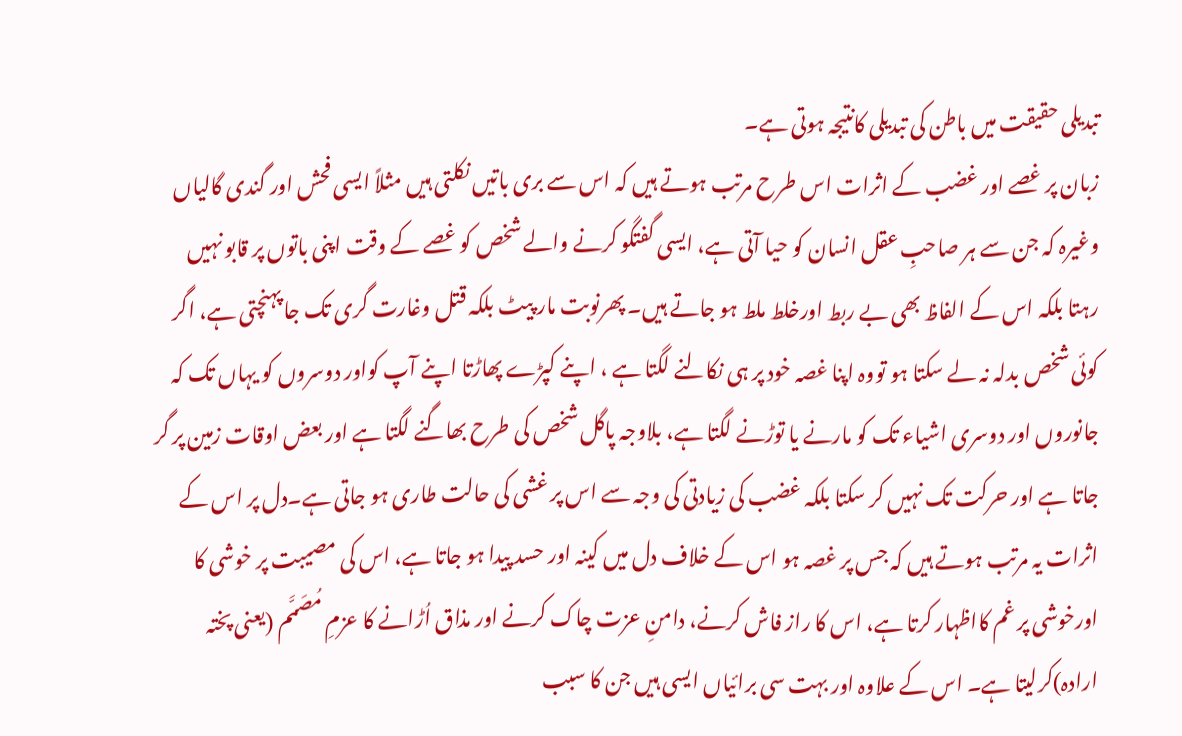تبدیلی حقیقت میں باطن کی تبدیلی کانتیجہ ہوتی ہے۔
زبان پر غصے اور غضب کے اثرات اس طرح مرتب ہوتے ہیں کہ اس سے بری باتیں نکلتی ہیں مثلاً ایسی فحش اور گندی گالیاں وغیرہ کہ جن سے ہر صاحبِ عقل انسان کو حیا آتی ہے، ایسی گفتگو کرنے والے شخص کو غصے کے وقت اپنی باتوں پر قابو نہیں رہتا بلکہ اس کے الفاظ بھی بے ربط اورخلط ملط ہو جاتے ہیں۔ پھرنوبت مار پیٹ بلکہ قتل وغارت گری تک جا پہنچتی ہے، اگر کوئی شخص بدلہ نہ لے سکتا ہو تووہ اپنا غصہ خود پر ہی نکالنے لگتا ہے ، اپنے کپڑے پھاڑتا اپنے آپ کواور دوسروں کو یہاں تک کہ جانوروں اور دوسری اشیاء تک کو مارنے یا توڑنے لگتا ہے، بلاوجہ پاگل شخص کی طرح بھاگنے لگتا ہے اور بعض اوقات زمین پر گر جاتا ہے اور حرکت تک نہیں کر سکتا بلکہ غضب کی زیادتی کی وجہ سے اس پر غشی کی حالت طاری ہو جاتی ہے۔دل پر اس کے اثرات یہ مرتب ہوتے ہیں کہ جس پر غصہ ہو اس کے خلاف دل میں کینہ اور حسد پیدا ہو جاتا ہے، اس کی مصیبت پر خوشی کا اورخوشی پر غم کااظہار کرتا ہے، اس کا راز فاش کرنے، دامنِ عزت چاک کرنے اور مذاق اُڑانے کا عزمِ مُصَمَّم (یعنی پختہ ارادہ)کرلیتا ہے۔ اس کے علاوہ اور بہت سی برائیاں ایسی ہیں جن کا سبب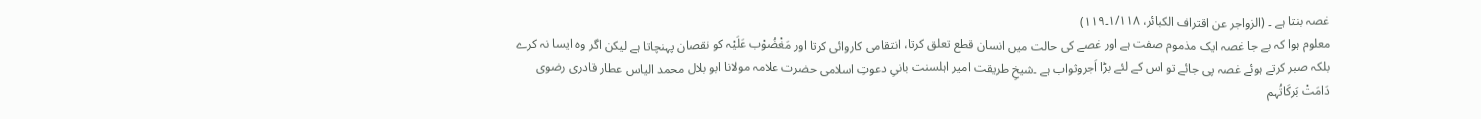غصہ بنتا ہے ۔ (الزواجر عن اقتراف الکبائر، ۱/۱۱۸۔۱۱۹)
معلوم ہوا کہ بے جا غصہ ایک مذموم صفت ہے اور غصے کی حالت میں انسان قطع تعلق کرتا، انتقامی کاروائی کرتا اور مَغْضُوْب عَلَیْہ کو نقصان پہنچاتا ہے لیکن اگر وہ ایسا نہ کرے بلکہ صبر کرتے ہوئے غصہ پی جائے تو اس کے لئے بڑا اَجروثواب ہے ۔شیخِ طریقت امیر اہلسنت بانیِ دعوتِ اسلامی حضرت علامہ مولانا ابو بلال محمد الیاس عطار قادری رضوی دَامَتْ بَرکَاتُہم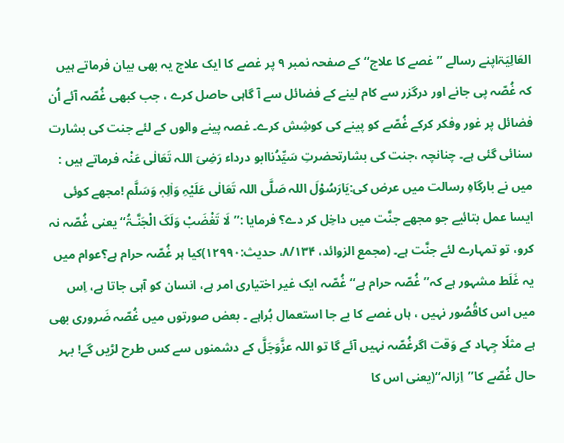العَالِیَۃاپنے رسالے ’’غصے کا علاج‘‘ کے صفحہ نمبر ۹ پر غصے کا ایک علاج یہ بھی بیان فرماتے ہیں کہ غُصّہ پی جانے اور درگزر سے کام لینے کے فضائل سے آ گاہی حاصل کرے ، جب کبھی غُصّہ آئے اُن فضائل پر غور وفکر کرکے غُصّے کو پینے کی کوشِش کرے۔ غصہ پینے والوں کے لئے جنت کی بشارت سنائی گئی ہے۔ چنانچہ ،جنت کی بشارتحضرتِ سَیِّدُناابو درداء رَضِیَ اللہ تَعَالٰی عَنْہ فرماتے ہیں : میں نے بارگاہِ رسالت میں عرض کی:یَارَسُوْلَ اللہ صَلَّی اللہ تَعَالٰی عَلَیْہِ وَاٰلِہٖ وَسَلَّم !مجھے کوئی ایسا عمل بتائیے جو مجھے جنَّت میں داخِل کر دے؟ فرمایا :’’ لَا تَغْضَبْ وَلَکَ الْجَنَّـۃُ‘‘ یعنی غُصّہ نہ کرو، تو تمہارے لئے جنَّت ہے۔ (مجمع الزوائد، ۸/۱۳۴، حدیث:۱۲۹۹۰)کیا ہر غُصّہ حرام ہے؟عوام میں یہ غَلَط مشہور ہے کہ’’غُصّہ حرام ہے‘‘ غُصّہ ایک غیر اختیاری امر ہے، انسان کو آہی جاتا ہے، اِس میں اس کاقُصُور نہیں ، ہاں غصے کا بے جا استعمال بُراہے ۔ بعض صورتوں میں غُصّہ ضَروری بھی ہے مثلًا جِہاد کے وَقت اگرغُصّہ نہیں آئے گا تو اللہ عزَّوَجَلَّ کے دشمنوں سے کس طرح لڑیں گے! بہر حال غُصّے کا’’اِزالہ‘‘(یعنی اس کا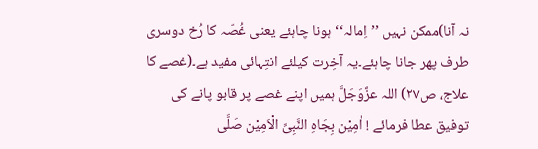نہ آنا)ممکن نہیں ’’اِمالہ‘‘ ہونا چاہئے یعنی غُصّہ کا رُخ دوسری طرف پھر جانا چاہئے۔یہ آخِرت کیلئے انتِہائی مفید ہے۔(غصے کا علاج، ص۲۷) اللہ عزَّوَجَلَّ ہمیں اپنے غصے پر قابو پانے کی توفیق عطا فرمائے ! اٰمِیْن بِجَاہِ النَّبِیِّ الْاَمِیْن صَلَّی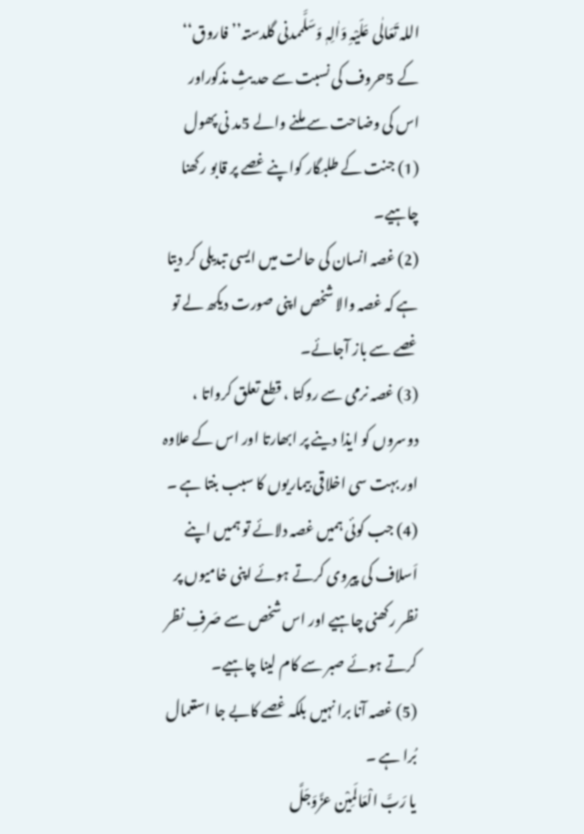اللہ تَعَالٰی عَلَیْہِ وَاٰلِہٖ وَسَلَّممدنی گلدستہ’’ فاروق‘‘ کے 5حروف کی نسبت سے حد یثِ مذکوراور اس کی وضاحت سے ملنے والے 5مد نی پھول
(1) جنت کے طلبگار کواپنے غصے پر قابو رکھنا چاہیے۔
(2) غصہ انسان کی حالت میں ایسی تبدیلی کر دیتا ہے کہ غصہ والا شخص اپنی صورت دیکھ لے تو غصے سے باز آجائے۔
(3) غصہ نرمی سے روکتا ، قطع تعلق کرواتا ، دوسروں کو ایذا دینے پر ابھارتا اور اس کے علاوہ اور بہت سی اخلاقی بیماریوں کا سبب بنتا ہے ۔
(4) جب کوئی ہمیں غصہ دلائے تو ہمیں اپنے اَسلاف کی پیروی کرتے ہوئے اپنی خامیوں پر نظر رکھنی چاہیے اور اس شخص سے صَرفِ نظر کرتے ہوئے صبر سے کام لینا چاہیے۔
(5) غصہ آنا برا نہیں بلکہ غصے کابے جا استعمال بُرا ہے ۔
یا رَبَّ الْعَالَمِیْن عزَّوَجَلَّ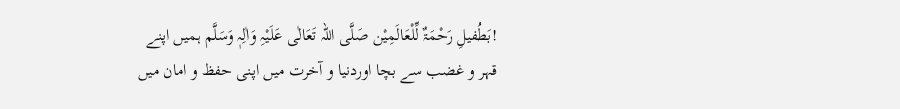!بَطُفیلِ رَحْمَۃٌ لِّلْعَالَمِیْن صَلَّی اللہ تَعَالٰی عَلَیْہِ وَاٰلِہٖ وَسَلَّم ہمیں اپنے قہر و غضب سے بچا اوردنیا و آخرت میں اپنی حفظ و امان میں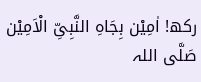رکھ! اٰمِیْن بِجَاہِ النَّبِیِّ الْاَمِیْن صَلَّی اللہ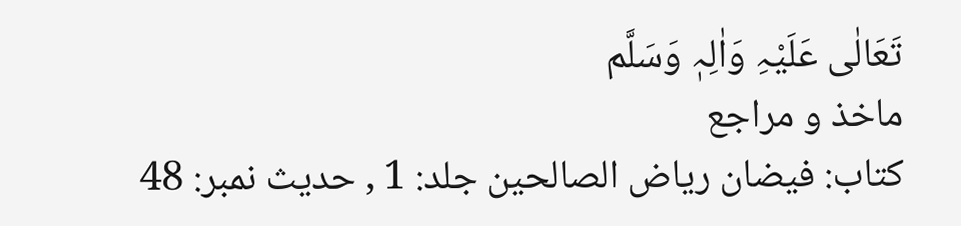تَعَالٰی عَلَیْہِ وَاٰلِہٖ وَسَلَّم
ماخذ و مراجع
کتاب: فیضان ریاض الصالحین جلد: 1 , حدیث نمبر: 48